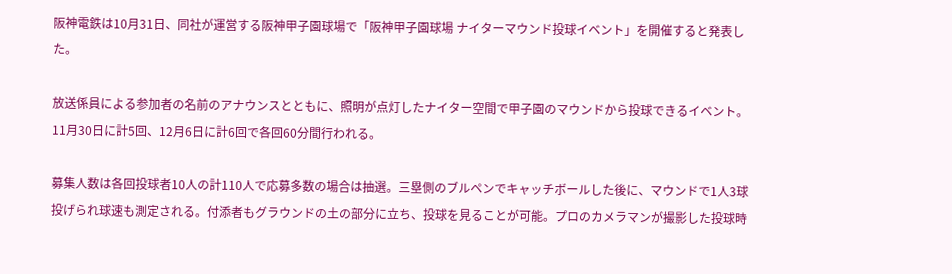阪神電鉄は10月31日、同社が運営する阪神甲子園球場で「阪神甲子園球場 ナイターマウンド投球イベント」を開催すると発表した。

放送係員による参加者の名前のアナウンスとともに、照明が点灯したナイター空間で甲子園のマウンドから投球できるイベント。11月30日に計5回、12月6日に計6回で各回60分間行われる。

募集人数は各回投球者10人の計110人で応募多数の場合は抽選。三塁側のブルペンでキャッチボールした後に、マウンドで1人3球投げられ球速も測定される。付添者もグラウンドの土の部分に立ち、投球を見ることが可能。プロのカメラマンが撮影した投球時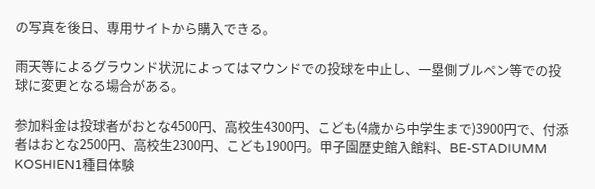の写真を後日、専用サイトから購入できる。

雨天等によるグラウンド状況によってはマウンドでの投球を中止し、一塁側ブルペン等での投球に変更となる場合がある。

参加料金は投球者がおとな4500円、高校生4300円、こども(4歳から中学生まで)3900円で、付添者はおとな2500円、高校生2300円、こども1900円。甲子園歴史館入館料、BE-STADIUMM KOSHIEN1種目体験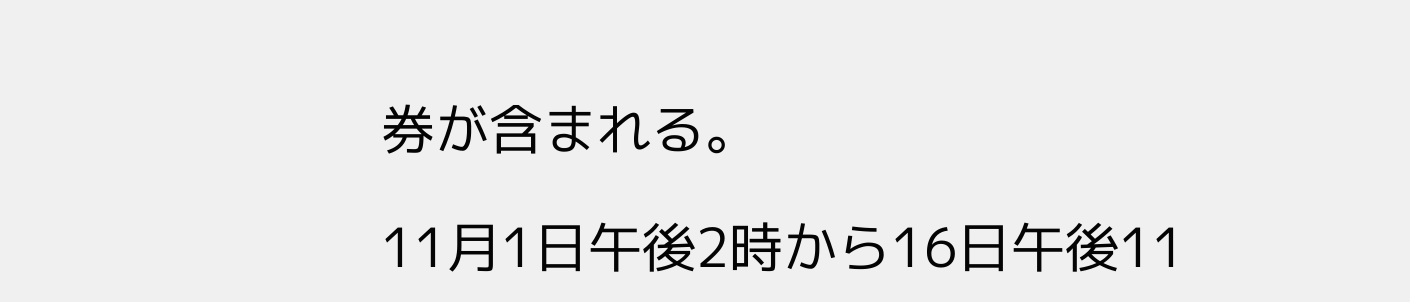券が含まれる。

11月1日午後2時から16日午後11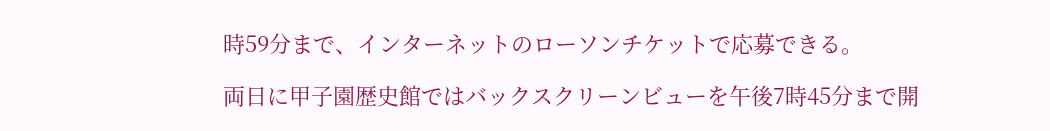時59分まで、インターネットのローソンチケットで応募できる。

両日に甲子園歴史館ではバックスクリーンビューを午後7時45分まで開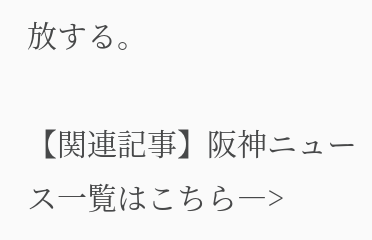放する。

【関連記事】阪神ニュース一覧はこちら―>